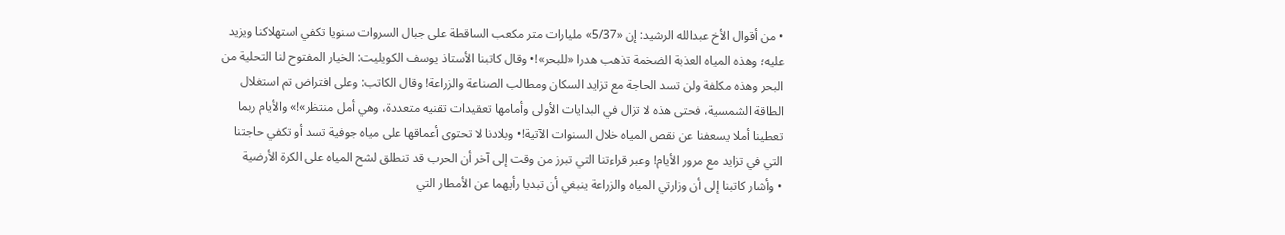• من أقوال الأخ عبدالله الرشيد: إن «5/37» مليارات متر مكعب الساقطة على جبال السروات سنويا تكفي استهلاكنا ويزيد عليه؛ وهذه المياه العذبة الضخمة تذهب هدرا «للبحر»!• وقال كاتبنا الأستاذ يوسف الكويليت: الخيار المفتوح لنا التحلية من البحر وهذه مكلفة ولن تسد الحاجة مع تزايد السكان ومطالب الصناعة والزراعة! وقال الكاتب: وعلى افتراض تم استغلال الطاقة الشمسية، فحتى هذه لا تزال في البدايات الأولى وأمامها تعقيدات تقنيه متعددة، وهي أمل منتظر»!» والأيام ربما تعطينا أملا يسعفنا عن نقص المياه خلال السنوات الآتية!• وبلادنا لا تحتوى أعماقها على مياه جوفية تسد أو تكفي حاجتنا التي في تزايد مع مرور الأيام! وعبر قراءتنا التي تبرز من وقت إلى آخر أن الحرب قد تنطلق لشح المياه على الكرة الأرضية
• وأشار كاتبنا إلى أن وزارتي المياه والزراعة ينبغي أن تبديا رأيهما عن الأمطار التي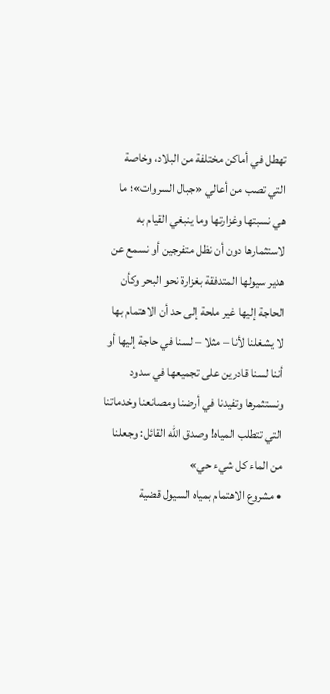تهطل في أماكن مختلفة من البلاد، وخاصة التي تصب من أعالي «جبال السروات»؛ ما هي نسبتها وغزارتها وما ينبغي القيام به لاستثمارها دون أن نظل متفرجين أو نسمع عن هدير سيولها المتدفقة بغزارة نحو البحر وكأن الحاجة إليها غير ملحة إلى حد أن الاهتمام بها لا يشغلنا لأنا – مثلا – لسنا في حاجة إليها أو أننا لسنا قادرين على تجميعها في سدود ونستثمرها وتفيدنا في أرضنا ومصانعنا وخدماتنا التي تتطلب المياه! وصدق الله القائل: وجعلنا من الماء كل شيء حي»
• مشروع الاهتمام بمياه السيول قضية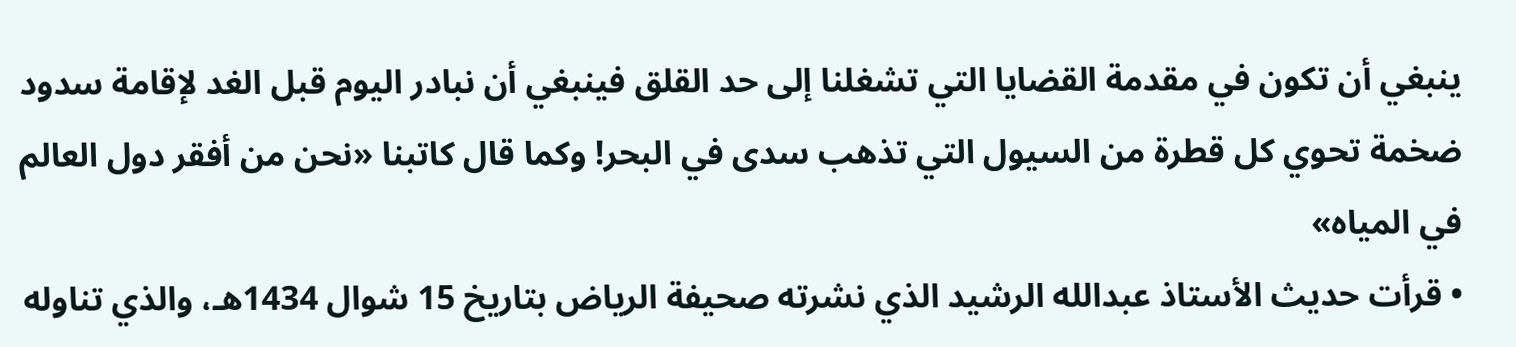ينبغي أن تكون في مقدمة القضايا التي تشغلنا إلى حد القلق فينبغي أن نبادر اليوم قبل الغد لإقامة سدود ضخمة تحوي كل قطرة من السيول التي تذهب سدى في البحر! وكما قال كاتبنا «نحن من أفقر دول العالم في المياه»
• قرأت حديث الأستاذ عبدالله الرشيد الذي نشرته صحيفة الرياض بتاريخ 15 شوال 1434هـ، والذي تناوله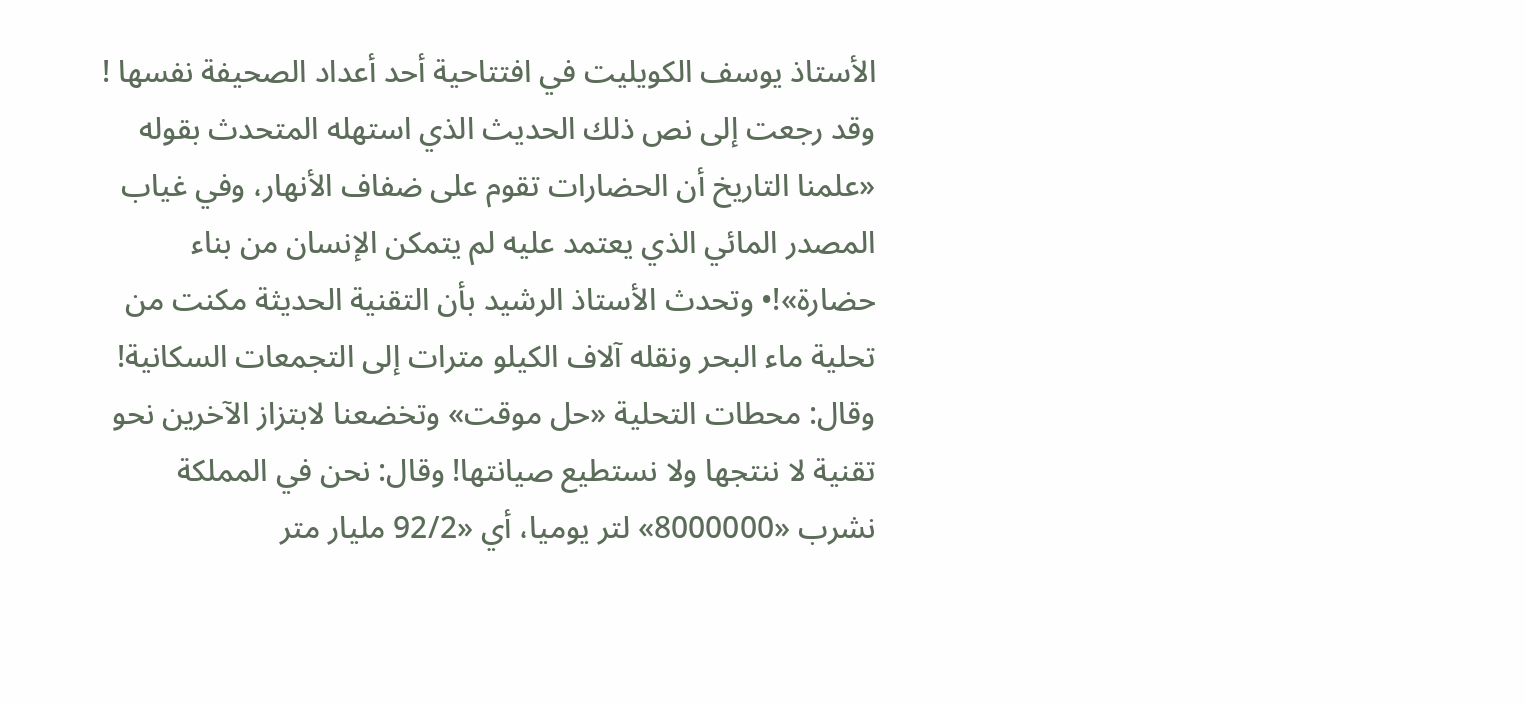الأستاذ يوسف الكويليت في افتتاحية أحد أعداد الصحيفة نفسها ! وقد رجعت إلى نص ذلك الحديث الذي استهله المتحدث بقوله «علمنا التاريخ أن الحضارات تقوم على ضفاف الأنهار، وفي غياب المصدر المائي الذي يعتمد عليه لم يتمكن الإنسان من بناء حضارة»!• وتحدث الأستاذ الرشيد بأن التقنية الحديثة مكنت من تحلية ماء البحر ونقله آلاف الكيلو مترات إلى التجمعات السكانية! وقال: محطات التحلية «حل موقت» وتخضعنا لابتزاز الآخرين نحو تقنية لا ننتجها ولا نستطيع صيانتها! وقال: نحن في المملكة نشرب «8000000» لتر يوميا، أي «92/2 مليار متر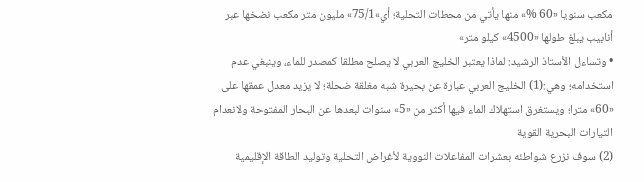مكعب سنويا «60 %» منها يأتي من محطات التحلية؛ أي»75/1» مليون متر مكعب نضخها عبر أنابيب يبلغ طولها «4500» كيلو متر»
• وتساءل الأستاذ الرشيد: لماذا يعتبر الخليج العربي لا يصلح مطلقا كمصدر للماء، وينبغي عدم استخدامه؛ وهي:(1) الخليج العربي عبارة عن بحيرة شبه مغلقة ضحلة؛ لا يزيد معدل عمقها على «60» مترا؛ ويستغرق استهلاك الماء فيها أكثر من «5» سنوات لبعدها عن البحار المفتوحة ولانعدام التيارات البحرية القوية
(2) سوف نزرع شواطئه بعشرات المفاعلات النووية لأغراض التحلية وتوليد الطاقة الإقليمية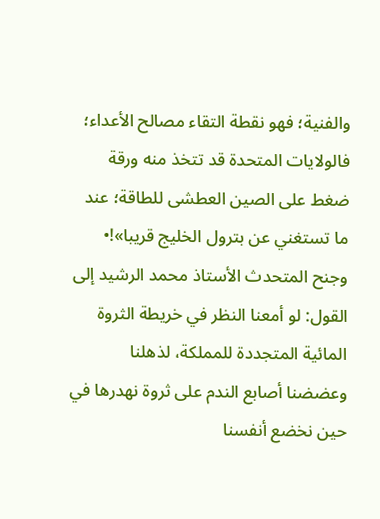والفنية؛ فهو نقطة التقاء مصالح الأعداء؛ فالولايات المتحدة قد تتخذ منه ورقة ضغط على الصين العطشى للطاقة؛ عند ما تستغني عن بترول الخليج قريبا»!• وجنح المتحدث الأستاذ محمد الرشيد إلى القول: لو أمعنا النظر في خريطة الثروة المائية المتجددة للمملكة، لذهلنا وعضضنا أصابع الندم على ثروة نهدرها في حين نخضع أنفسنا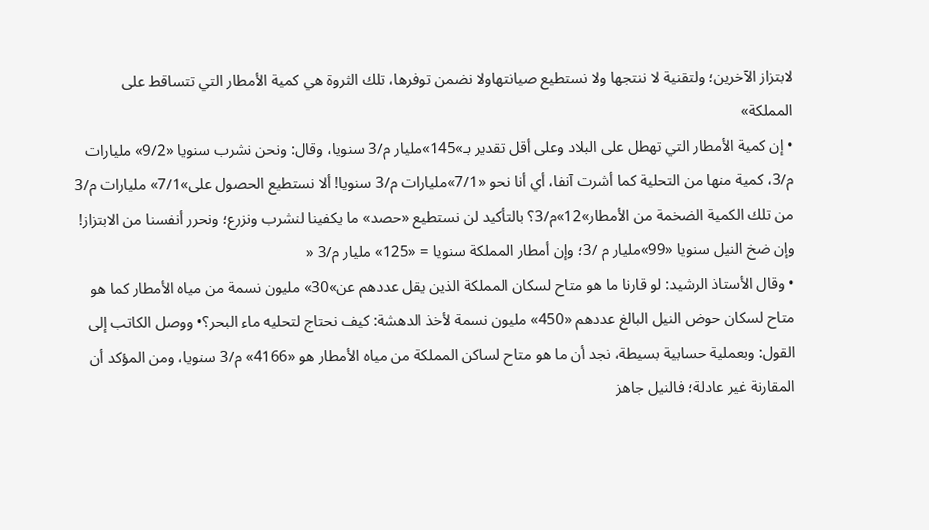لابتزاز الآخرين؛ ولتقنية لا ننتجها ولا نستطيع صيانتهاولا نضمن توفرها، تلك الثروة هي كمية الأمطار التي تتساقط على المملكة»
• إن كمية الأمطار التي تهطل على البلاد وعلى أقل تقدير بـ»145»مليار م/3 سنويا، وقال: ونحن نشرب سنويا «9/2» مليارات م/3، كمية منها من التحلية كما أشرت آنفا، أي أنا نحو «7/1»مليارات م/3 سنويا! ألا نستطيع الحصول على»7/1» مليارات م/3 من تلك الكمية الضخمة من الأمطار»12»م/3؟ بالتأكيد لن نستطيع «حصد» ما يكفينا لنشرب ونزرع؛ ونحرر أنفسنا من الابتزاز! وإن ضخ النيل سنويا «99»مليار م /3؛ وإن أمطار المملكة سنويا = «125» مليار م/3 «
• وقال الأستاذ الرشيد: لو قارنا ما هو متاح لسكان المملكة الذين يقل عددهم عن»30» مليون نسمة من مياه الأمطار كما هو متاح لسكان حوض النيل البالغ عددهم «450» مليون نسمة لأخذ الدهشة: كيف نحتاج لتحليه ماء البحر؟• ووصل الكاتب إلى القول: وبعملية حسابية بسيطة، نجد أن ما هو متاح لساكن المملكة من مياه الأمطار هو «4166» م/3 سنويا، ومن المؤكد أن المقارنة غير عادلة؛ فالنيل جاهز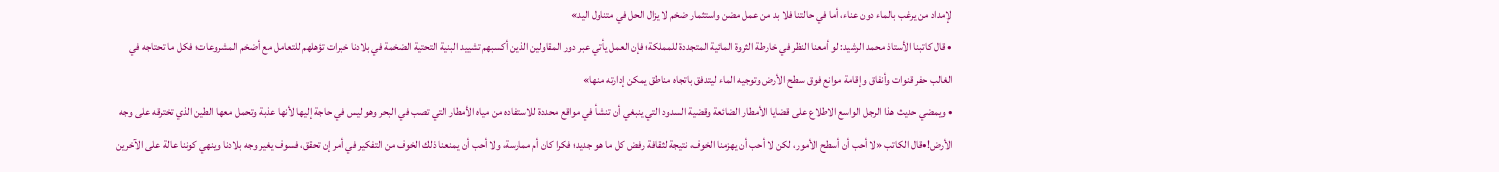لإمداد من يرغب بالماء دون عناء، أما في حالتنا فلا بد من عمل مضن واستثمار ضخم لا يزال الحل في متناول اليد»
• قال كاتبنا الأستاذ محمد الرشيد: لو أمعنا النظر في خارطة الثروة المائية المتجددة للمملكة؛ فإن العمل يأتي عبر دور المقاولين الذين أكسبهم تشييد البنية التحتية الضخمة في بلادنا خبرات تؤهلهم للتعامل مع أضخم المشروعات؛ فكل ما تحتاجه في الغالب حفر قنوات وأنفاق وإقامة موانع فوق سطح الأرض وتوجيه الماء ليتدفق باتجاه مناطق يمكن إدارته منها»
• ويمضي حديث هذا الرجل الواسع الاطلاع على قضايا الأمطار الضائعة وقضية السدود التي ينبغي أن تنشأ في مواقع محددة للاستفاده من مياه الأمطار التي تصب في البحر وهو ليس في حاجة إليها لأنها عذبة وتحمل معها الطين الذي تخترقه على وجه الأرض!•قال الكاتب «لا أحب أن أسطح الأمور، لكن لا أحب أن يهزمنا الخوف، نتيجة لثقافة رفض كل ما هو جديد؛ فكرا كان أم ممارسة، ولا أحب أن يمنعنا ذلك الخوف من التفكير في أمر إن تحقق، فسوف يغير وجه بلادنا وينهي كوننا عالة على الآخرين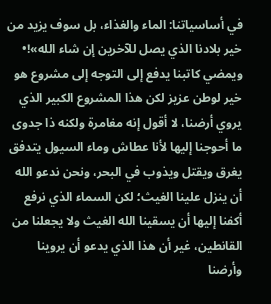في أساسياتنا: الماء والغذاء، بل سوف يزيد من خير بلادنا الذي يصل للآخرين إن شاء الله»!• ويمضي كاتبنا يدفع إلى التوجه إلى مشروع هو خير لوطن عزيز لكن هذا المشروع الكبير الذي يروي أرضنا، لا أقول إنه مغامرة ولكنه ذا جدوى ما أحوجنا إليها لأنا عطاش وماء السيول يتدفق يغرق ويقتل ويذوب في البحر، ونحن ندعو الله أن ينزل علينا الغيث؛ لكن السماء الذي نرفع أكفنا إليها أن يسقينا الله الغيث ولا يجعلنا من القانطين، غير أن هذا الذي يدعو أن يروينا وأرضنا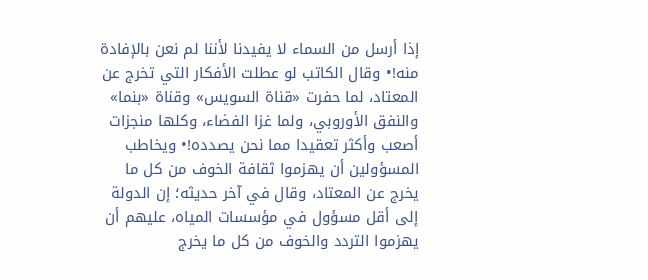إذا أرسل من السماء لا يفيدنا لأننا لم نعن بالإفادة منه!• وقال الكاتب لو عطلت الأفكار التي تخرج عن المعتاد، لما حفرت «قناة السويس» وقناة «بنما» والنفق الأوروبي، ولما غزا الفضاء، وكلها منجزات أصعب وأكثر تعقيدا مما نحن يصدده!• ويخاطب المسؤولين أن يهزموا ثقافة الخوف من كل ما يخرج عن المعتاد، وقال في آخر حديثه؛ إن الدولة إلى أقل مسؤول في مؤسسات المياه، عليهم أن يهزموا التردد والخوف من كل ما يخرج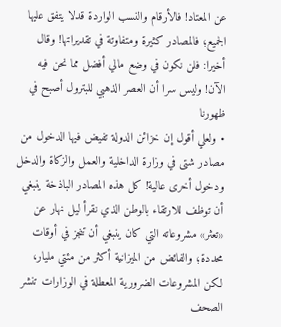عن المعتاد! فالأرقام والنسب الواردة قدلا يتفق عليها الجميع؛ فالمصادر كثيرة ومتفاوتة في تقديراتها! وقال أخيرا: فلن نكون في وضع مالي أفضل مما نحن فيه الآن! وليس سرا أن العصر الذهبي للبترول أصبح في ظهورنا
• ولعلي أقول إن خزائن الدولة تفيض فيها الدخول من مصادر شتى في وزارة الداخلية والعمل والزكاة والدخل ودخول أخرى عالية! كل هذه المصادر الباذخة ينبغي أن توظف للارتقاء بالوطن الذي نقرأ ليل نهار عن «تعثر» مشروعاته التي كان ينبغي أن تنجز في أوقات محددة؛ والفائض من الميزانية أكثر من مئتي مليار، لكن المشروعات الضرورية المعطلة في الوزارات تنشر الصحف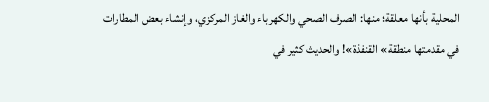المحلية بأنها معلقة؛ منها: الصرف الصحي والكهرباء والغاز المركزي، وإنشاء بعض المطارات في مقدمتها منطقة» القنفذة»! والحديث كثير في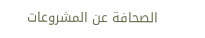الصحافة عن المشروعات